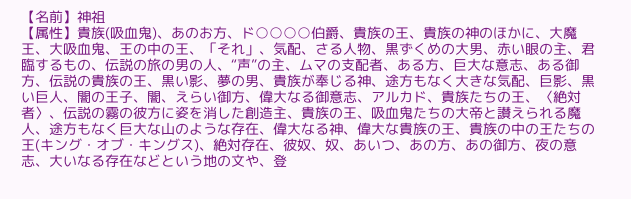【名前】神祖
【属性】貴族(吸血鬼)、あのお方、ド○○○○伯爵、貴族の王、貴族の神のほかに、大魔王、大吸血鬼、王の中の王、「それ」、気配、さる人物、黒ずくめの大男、赤い眼の主、君臨するもの、伝説の旅の男の人、“声”の主、ムマの支配者、ある方、巨大な意志、ある御方、伝説の貴族の王、黒い影、夢の男、貴族が奉じる神、途方もなく大きな気配、巨影、黒い巨人、闇の王子、闇、えらい御方、偉大なる御意志、アルカド、貴族たちの王、〈絶対者〉、伝説の霧の彼方に姿を消した創造主、貴族の王、吸血鬼たちの大帝と讃えられる魔人、途方もなく巨大な山のような存在、偉大なる神、偉大な貴族の王、貴族の中の王たちの王(キング・オブ・キングス)、絶対存在、彼奴、奴、あいつ、あの方、あの御方、夜の意志、大いなる存在などという地の文や、登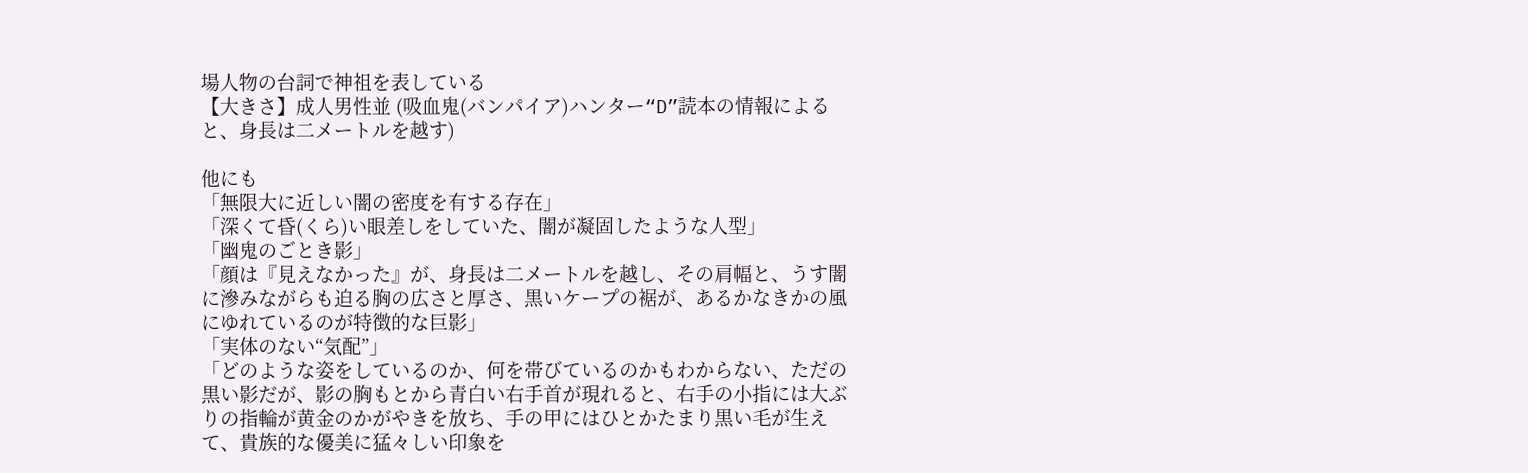場人物の台詞で神祖を表している
【大きさ】成人男性並 (吸血鬼(バンパイア)ハンター“D”読本の情報によると、身長は二メートルを越す)

他にも
「無限大に近しい闇の密度を有する存在」
「深くて昏(くら)い眼差しをしていた、闇が凝固したような人型」
「幽鬼のごとき影」
「顔は『見えなかった』が、身長は二メートルを越し、その肩幅と、うす闇に滲みながらも迫る胸の広さと厚さ、黒いケープの裾が、あるかなきかの風にゆれているのが特徴的な巨影」
「実体のない“気配”」
「どのような姿をしているのか、何を帯びているのかもわからない、ただの黒い影だが、影の胸もとから青白い右手首が現れると、右手の小指には大ぶりの指輪が黄金のかがやきを放ち、手の甲にはひとかたまり黒い毛が生えて、貴族的な優美に猛々しい印象を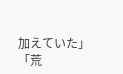加えていた」
「荒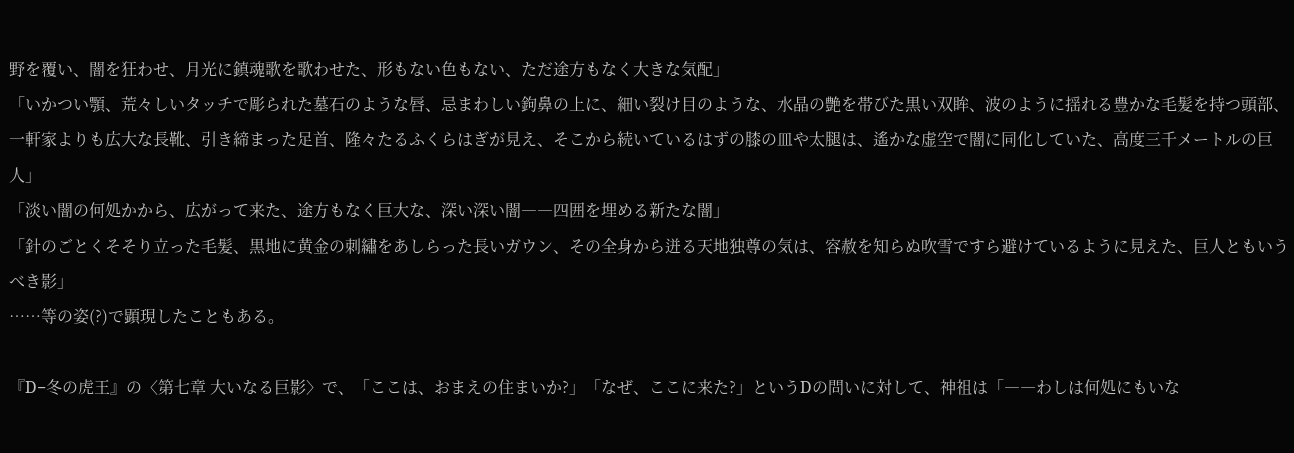野を覆い、闇を狂わせ、月光に鎮魂歌を歌わせた、形もない色もない、ただ途方もなく大きな気配」
「いかつい顎、荒々しいタッチで彫られた墓石のような唇、忌まわしい鉤鼻の上に、細い裂け目のような、水晶の艶を帯びた黒い双眸、波のように揺れる豊かな毛髪を持つ頭部、一軒家よりも広大な長靴、引き締まった足首、隆々たるふくらはぎが見え、そこから続いているはずの膝の皿や太腿は、遙かな虚空で闇に同化していた、高度三千メートルの巨人」
「淡い闇の何処かから、広がって来た、途方もなく巨大な、深い深い闇――四囲を埋める新たな闇」
「針のごとくそそり立った毛髪、黒地に黄金の刺繡をあしらった長いガウン、その全身から迸る天地独尊の気は、容赦を知らぬ吹雪ですら避けているように見えた、巨人ともいうべき影」
……等の姿(?)で顕現したこともある。

『D−冬の虎王』の〈第七章 大いなる巨影〉で、「ここは、おまえの住まいか?」「なぜ、ここに来た?」というDの問いに対して、神祖は「――わしは何処にもいな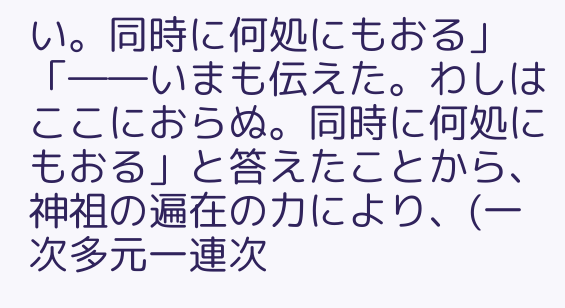い。同時に何処にもおる」「――いまも伝えた。わしはここにおらぬ。同時に何処にもおる」と答えたことから、神祖の遍在の力により、(一次多元一連次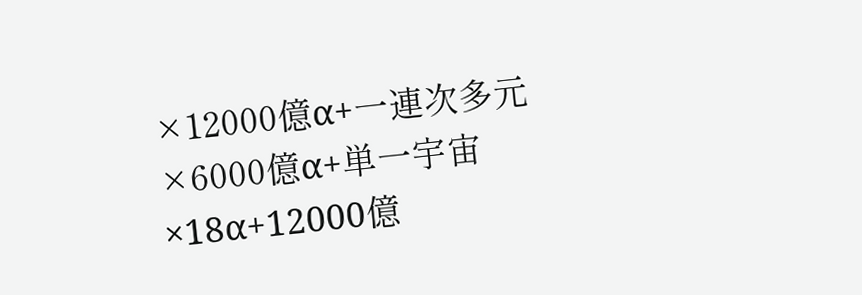×12000億α+一連次多元×6000億α+単一宇宙×18α+12000億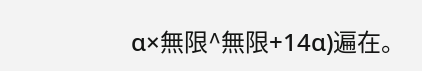α×無限^無限+14α)遍在。